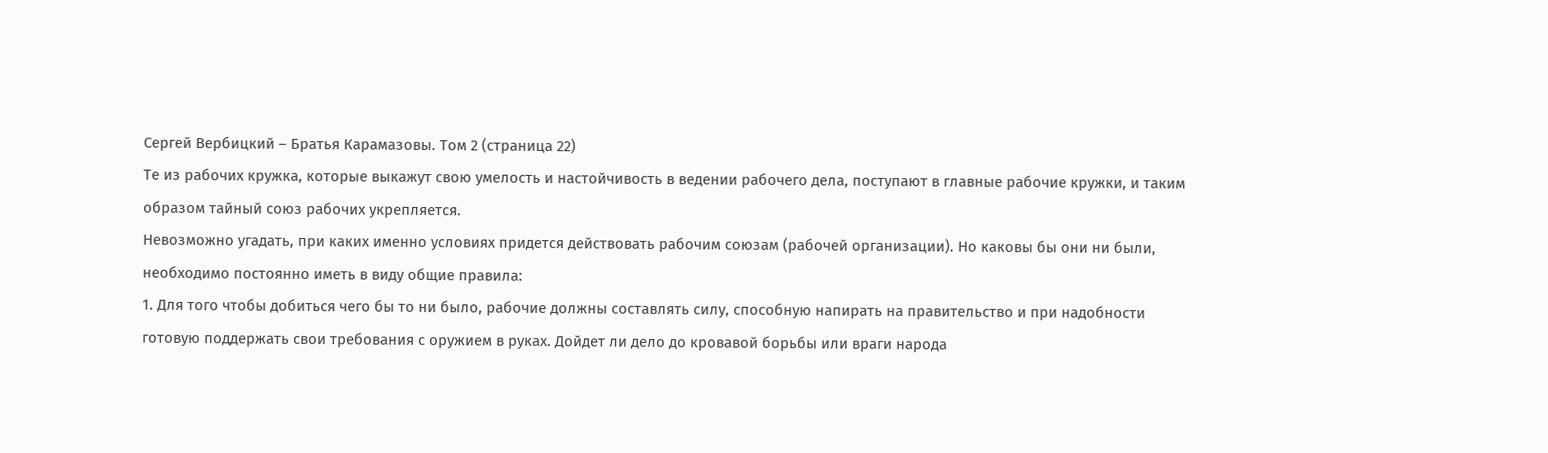Сергей Вербицкий – Братья Карамазовы. Том 2 (страница 22)
Те из рабочих кружка, которые выкажут свою умелость и настойчивость в ведении рабочего дела, поступают в главные рабочие кружки, и таким образом тайный союз рабочих укрепляется.
Невозможно угадать, при каких именно условиях придется действовать рабочим союзам (рабочей организации). Но каковы бы они ни были, необходимо постоянно иметь в виду общие правила:
1. Для того чтобы добиться чего бы то ни было, рабочие должны составлять силу, способную напирать на правительство и при надобности готовую поддержать свои требования с оружием в руках. Дойдет ли дело до кровавой борьбы или враги народа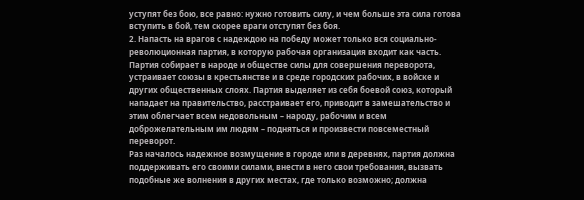уступят без бою, все равно: нужно готовить силу, и чем больше эта сила готова вступить в бой, тем скорее враги отступят без боя.
2. Напасть на врагов с надеждою на победу может только вся социально-революционная партия, в которую рабочая организация входит как часть. Партия собирает в народе и обществе силы для совершения переворота, устраивает союзы в крестьянстве и в среде городских рабочих, в войске и других общественных слоях. Партия выделяет из себя боевой союз, который нападает на правительство, расстраивает его, приводит в замешательство и этим облегчает всем недовольным – народу, рабочим и всем доброжелательным им людям – подняться и произвести повсеместный переворот.
Раз началось надежное возмущение в городе или в деревнях, партия должна поддерживать его своими силами, внести в него свои требования, вызвать подобные же волнения в других местах, где только возможно; должна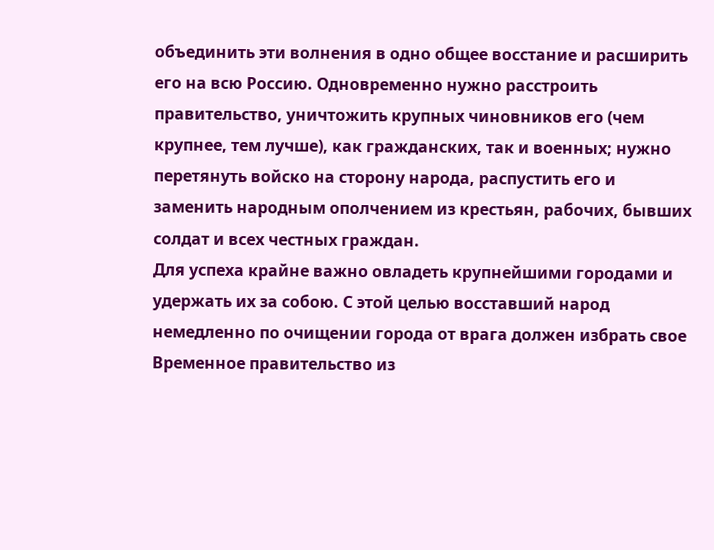объединить эти волнения в одно общее восстание и расширить его на всю Россию. Одновременно нужно расстроить правительство, уничтожить крупных чиновников его (чем крупнее, тем лучше), как гражданских, так и военных; нужно перетянуть войско на сторону народа, распустить его и заменить народным ополчением из крестьян, рабочих, бывших солдат и всех честных граждан.
Для успеха крайне важно овладеть крупнейшими городами и удержать их за собою. С этой целью восставший народ немедленно по очищении города от врага должен избрать свое Временное правительство из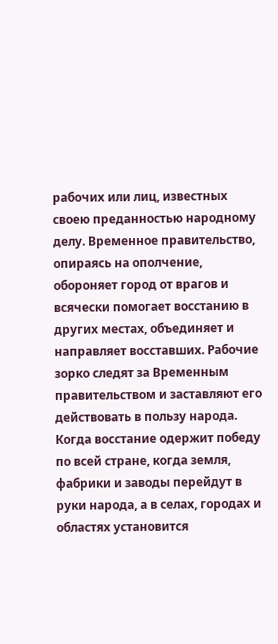рабочих или лиц, известных своею преданностью народному делу. Временное правительство, опираясь на ополчение, обороняет город от врагов и всячески помогает восстанию в других местах, объединяет и направляет восставших. Рабочие зорко следят за Временным правительством и заставляют его действовать в пользу народа.
Когда восстание одержит победу по всей стране, когда земля, фабрики и заводы перейдут в руки народа, а в селах, городах и областях установится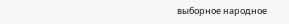выборное народное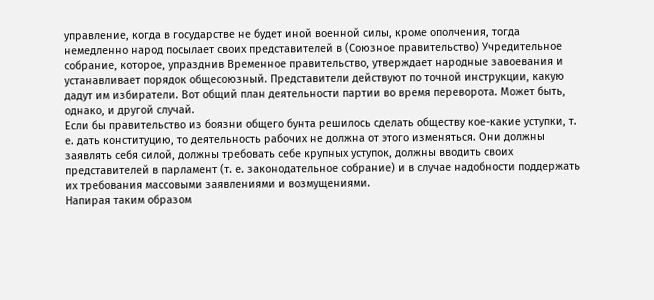управление, когда в государстве не будет иной военной силы, кроме ополчения, тогда немедленно народ посылает своих представителей в (Союзное правительство) Учредительное собрание, которое, упразднив Временное правительство, утверждает народные завоевания и устанавливает порядок общесоюзный. Представители действуют по точной инструкции, какую дадут им избиратели. Вот общий план деятельности партии во время переворота. Может быть, однако, и другой случай.
Если бы правительство из боязни общего бунта решилось сделать обществу кое-какие уступки, т. е. дать конституцию, то деятельность рабочих не должна от этого изменяться. Они должны заявлять себя силой, должны требовать себе крупных уступок, должны вводить своих представителей в парламент (т. е. законодательное собрание) и в случае надобности поддержать их требования массовыми заявлениями и возмущениями.
Напирая таким образом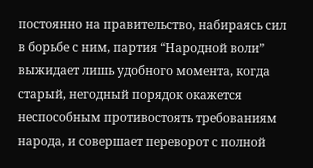постоянно на правительство, набираясь сил в борьбе с ним, партия “Народной воли” выжидает лишь удобного момента, когда старый, негодный порядок окажется неспособным противостоять требованиям народа, и совершает переворот с полной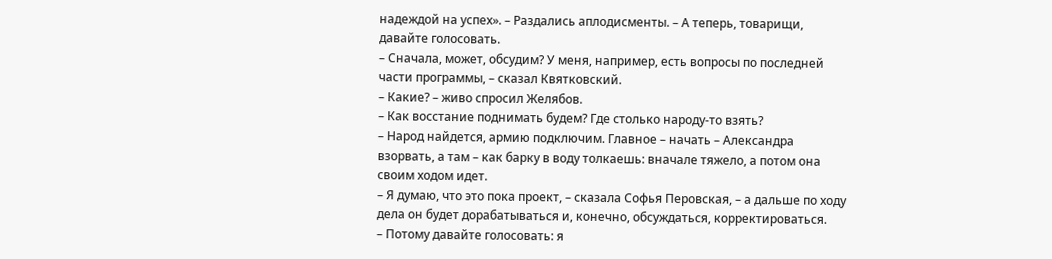надеждой на успех». – Раздались аплодисменты. – А теперь, товарищи, давайте голосовать.
– Сначала, может, обсудим? У меня, например, есть вопросы по последней части программы, – сказал Квятковский.
– Какие? – живо спросил Желябов.
– Как восстание поднимать будем? Где столько народу-то взять?
– Народ найдется, армию подключим. Главное – начать – Александра взорвать, а там – как барку в воду толкаешь: вначале тяжело, а потом она своим ходом идет.
– Я думаю, что это пока проект, – сказала Софья Перовская, – а дальше по ходу дела он будет дорабатываться и, конечно, обсуждаться, корректироваться.
– Потому давайте голосовать: я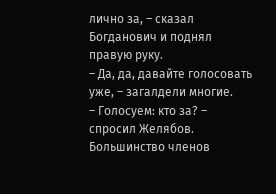лично за, – сказал Богданович и поднял правую руку.
– Да, да, давайте голосовать уже, – загалдели многие.
– Голосуем: кто за? – спросил Желябов. Большинство членов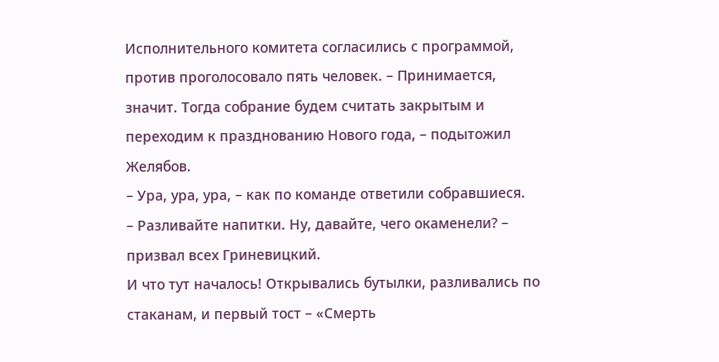Исполнительного комитета согласились с программой, против проголосовало пять человек. – Принимается, значит. Тогда собрание будем считать закрытым и переходим к празднованию Нового года, – подытожил Желябов.
– Ура, ура, ура, – как по команде ответили собравшиеся.
– Разливайте напитки. Ну, давайте, чего окаменели? – призвал всех Гриневицкий.
И что тут началось! Открывались бутылки, разливались по стаканам, и первый тост – «Смерть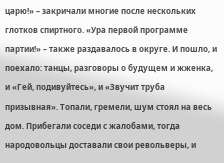царю!» – закричали многие после нескольких глотков спиртного. «Ура первой программе партии!» – также раздавалось в округе. И пошло, и поехало: танцы, разговоры о будущем и жженка, и «Гей, подивуйтесь», и «Звучит труба призывная». Топали, гремели, шум стоял на весь дом. Прибегали соседи с жалобами, тогда народовольцы доставали свои револьверы, и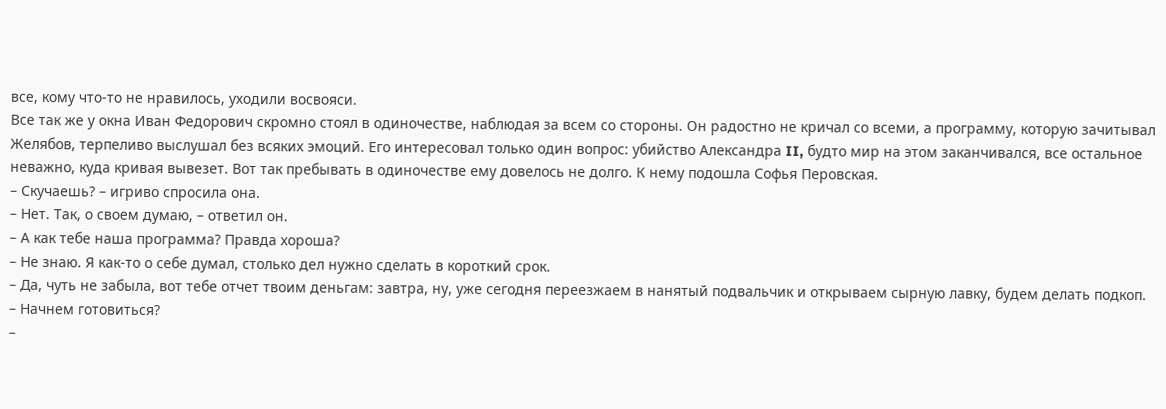все, кому что-то не нравилось, уходили восвояси.
Все так же у окна Иван Федорович скромно стоял в одиночестве, наблюдая за всем со стороны. Он радостно не кричал со всеми, а программу, которую зачитывал Желябов, терпеливо выслушал без всяких эмоций. Его интересовал только один вопрос: убийство Александра II, будто мир на этом заканчивался, все остальное неважно, куда кривая вывезет. Вот так пребывать в одиночестве ему довелось не долго. К нему подошла Софья Перовская.
– Скучаешь? – игриво спросила она.
– Нет. Так, о своем думаю, – ответил он.
– А как тебе наша программа? Правда хороша?
– Не знаю. Я как-то о себе думал, столько дел нужно сделать в короткий срок.
– Да, чуть не забыла, вот тебе отчет твоим деньгам: завтра, ну, уже сегодня переезжаем в нанятый подвальчик и открываем сырную лавку, будем делать подкоп.
– Начнем готовиться?
–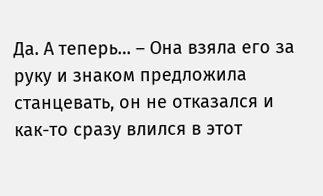Да. А теперь… – Она взяла его за руку и знаком предложила станцевать, он не отказался и как-то сразу влился в этот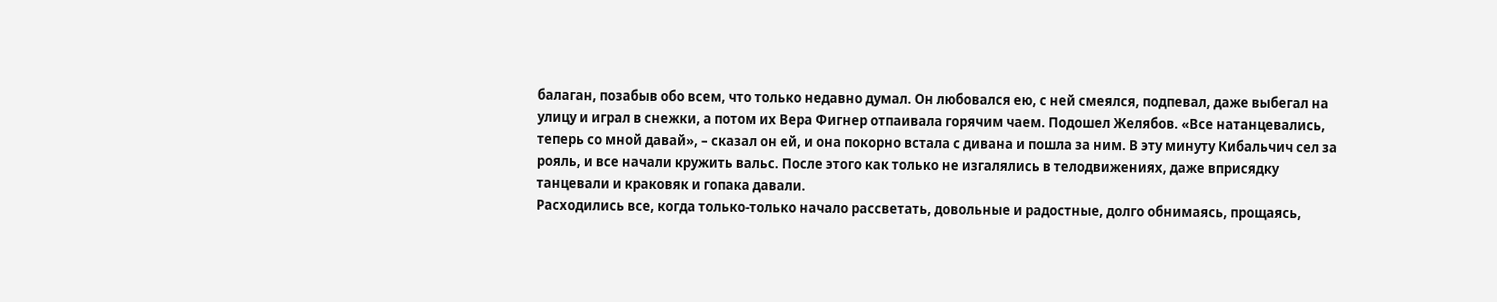балаган, позабыв обо всем, что только недавно думал. Он любовался ею, с ней смеялся, подпевал, даже выбегал на улицу и играл в снежки, а потом их Вера Фигнер отпаивала горячим чаем. Подошел Желябов. «Все натанцевались, теперь со мной давай», – сказал он ей, и она покорно встала с дивана и пошла за ним. В эту минуту Кибальчич сел за рояль, и все начали кружить вальс. После этого как только не изгалялись в телодвижениях, даже вприсядку танцевали и краковяк и гопака давали.
Расходились все, когда только-только начало рассветать, довольные и радостные, долго обнимаясь, прощаясь,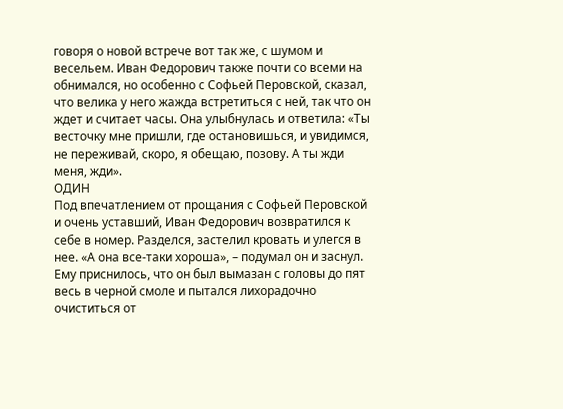говоря о новой встрече вот так же, с шумом и весельем. Иван Федорович также почти со всеми на обнимался, но особенно с Софьей Перовской, сказал, что велика у него жажда встретиться с ней, так что он ждет и считает часы. Она улыбнулась и ответила: «Ты весточку мне пришли, где остановишься, и увидимся, не переживай, скоро, я обещаю, позову. А ты жди меня, жди».
ОДИН
Под впечатлением от прощания с Софьей Перовской и очень уставший, Иван Федорович возвратился к себе в номер. Разделся, застелил кровать и улегся в нее. «А она все-таки хороша», – подумал он и заснул. Ему приснилось, что он был вымазан с головы до пят весь в черной смоле и пытался лихорадочно очиститься от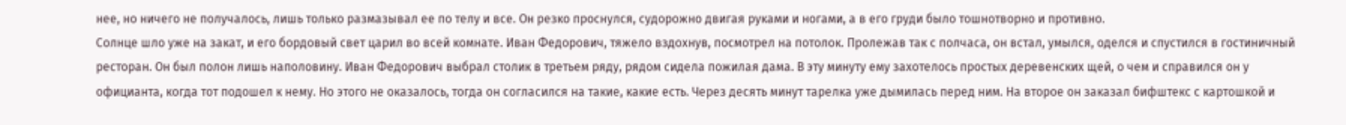нее, но ничего не получалось, лишь только размазывал ее по телу и все. Он резко проснулся, судорожно двигая руками и ногами, а в его груди было тошнотворно и противно.
Солнце шло уже на закат, и его бордовый свет царил во всей комнате. Иван Федорович, тяжело вздохнув, посмотрел на потолок. Пролежав так с полчаса, он встал, умылся, оделся и спустился в гостиничный ресторан. Он был полон лишь наполовину. Иван Федорович выбрал столик в третьем ряду, рядом сидела пожилая дама. В эту минуту ему захотелось простых деревенских щей, о чем и справился он у официанта, когда тот подошел к нему. Но этого не оказалось, тогда он согласился на такие, какие есть. Через десять минут тарелка уже дымилась перед ним. На второе он заказал бифштекс с картошкой и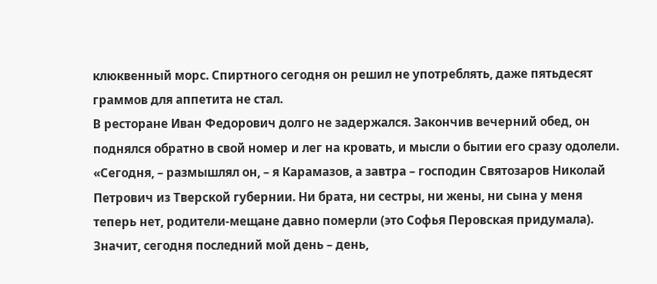клюквенный морс. Спиртного сегодня он решил не употреблять, даже пятьдесят граммов для аппетита не стал.
В ресторане Иван Федорович долго не задержался. Закончив вечерний обед, он поднялся обратно в свой номер и лег на кровать, и мысли о бытии его сразу одолели. «Сегодня, – размышлял он, – я Карамазов, а завтра – господин Святозаров Николай Петрович из Тверской губернии. Ни брата, ни сестры, ни жены, ни сына у меня теперь нет, родители-мещане давно померли (это Софья Перовская придумала). Значит, сегодня последний мой день – день,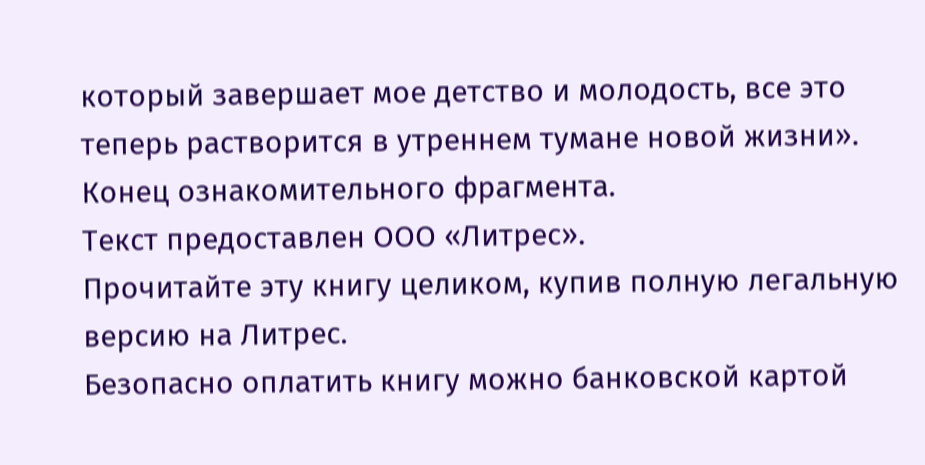который завершает мое детство и молодость, все это теперь растворится в утреннем тумане новой жизни».
Конец ознакомительного фрагмента.
Текст предоставлен ООО «Литрес».
Прочитайте эту книгу целиком, купив полную легальную версию на Литрес.
Безопасно оплатить книгу можно банковской картой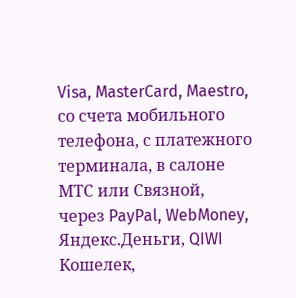Visa, MasterCard, Maestro, со счета мобильного телефона, с платежного терминала, в салоне МТС или Связной, через PayPal, WebMoney, Яндекс.Деньги, QIWI Кошелек,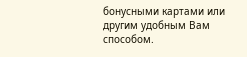бонусными картами или другим удобным Вам способом.